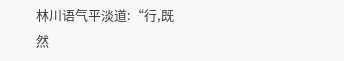林川语气平淡道:“行,既然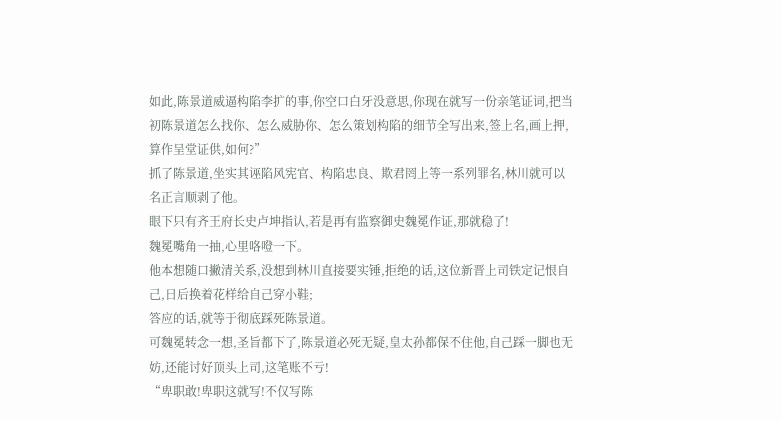如此,陈景道威逼构陷李扩的事,你空口白牙没意思,你现在就写一份亲笔证词,把当初陈景道怎么找你、怎么威胁你、怎么策划构陷的细节全写出来,签上名,画上押,算作呈堂证供,如何?”
抓了陈景道,坐实其诬陷风宪官、构陷忠良、欺君罔上等一系列罪名,林川就可以名正言顺剥了他。
眼下只有齐王府长史卢坤指认,若是再有监察御史魏冕作证,那就稳了!
魏冕嘴角一抽,心里咯噔一下。
他本想随口撇清关系,没想到林川直接要实锤,拒绝的话,这位新晋上司铁定记恨自己,日后换着花样给自己穿小鞋;
答应的话,就等于彻底踩死陈景道。
可魏冕转念一想,圣旨都下了,陈景道必死无疑,皇太孙都保不住他,自己踩一脚也无妨,还能讨好顶头上司,这笔账不亏!
“卑职敢!卑职这就写!不仅写陈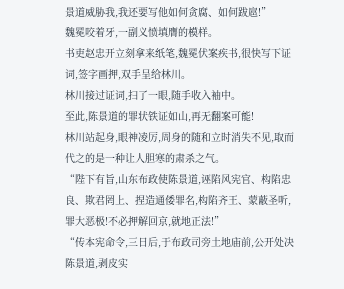景道威胁我,我还要写他如何贪腐、如何跋扈!”
魏冕咬着牙,一副义愤填膺的模样。
书吏赵忠开立刻拿来纸笔,魏冕伏案疾书,很快写下证词,签字画押,双手呈给林川。
林川接过证词,扫了一眼,随手收入袖中。
至此,陈景道的罪状铁证如山,再无翻案可能!
林川站起身,眼神凌厉,周身的随和立时消失不见,取而代之的是一种让人胆寒的肃杀之气。
“陛下有旨,山东布政使陈景道,诬陷风宪官、构陷忠良、欺君罔上、捏造通倭罪名,构陷齐王、蒙蔽圣听,罪大恶极!不必押解回京,就地正法!”
“传本宪命令,三日后,于布政司旁土地庙前,公开处决陈景道,剥皮实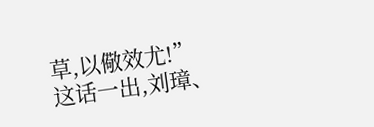草,以儆效尤!”
这话一出,刘璋、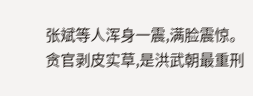张斌等人浑身一震,满脸震惊。
贪官剥皮实草,是洪武朝最重刑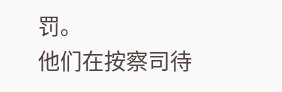罚。
他们在按察司待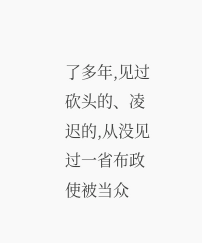了多年,见过砍头的、凌迟的,从没见过一省布政使被当众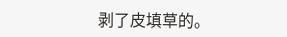剥了皮填草的。